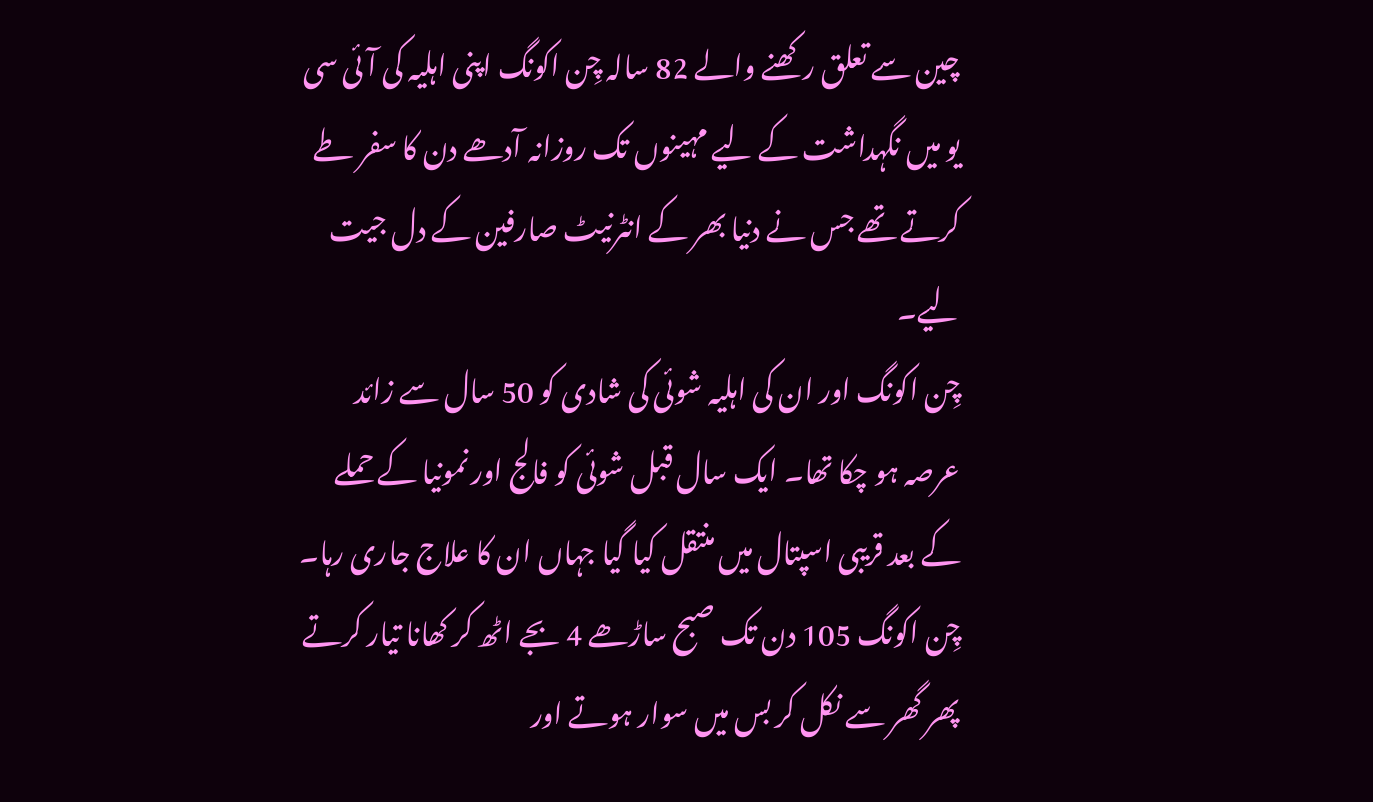چین سے تعلق رکھنے والے 82 سالہ چِن اکونگ اپنی اہلیہ کی آئی سی یو میں نگہداشت کے لیے مہینوں تک روزانہ آدھے دن کا سفر طے کرتے تھے جس نے دنیا بھر کے انٹرنیٹ صارفین کے دل جیت لیے۔
چِن اکونگ اور ان کی اہلیہ شوئی کی شادی کو 50 سال سے زائد عرصہ ہو چکا تھا۔ ایک سال قبل شوئی کو فالج اور نمونیا کے حملے کے بعد قریبی اسپتال میں منتقل کیا گیا جہاں ان کا علاج جاری رہا۔
چِن اکونگ 105 دن تک صبح ساڑھے 4 بجے اٹھ کر کھانا تیار کرتے پھر گھر سے نکل کر بس میں سوار ہوتے اور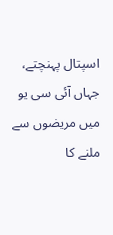اسپتال پہنچتے، جہاں آئی سی یو میں مریضوں سے ملنے کا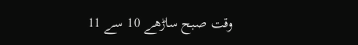وقت صبح ساڑھے 10 سے 11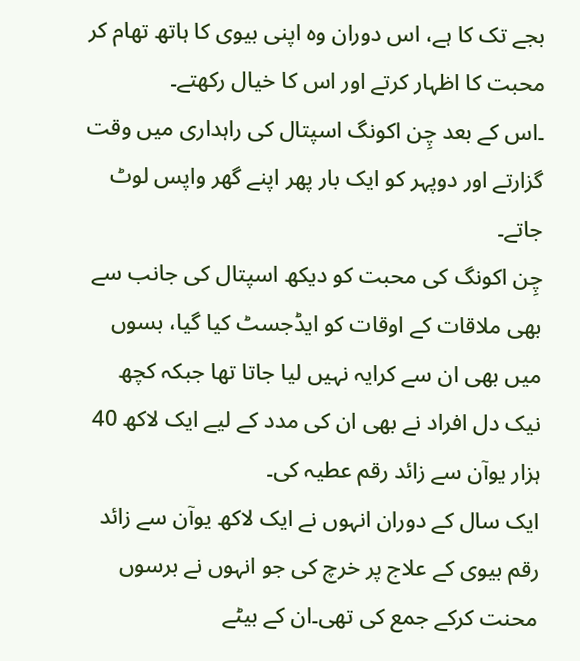بجے تک کا ہے، اس دوران وہ اپنی بیوی کا ہاتھ تھام کر محبت کا اظہار کرتے اور اس کا خیال رکھتے۔
۔اس کے بعد چِن اکونگ اسپتال کی راہداری میں وقت گزارتے اور دوپہر کو ایک بار پھر اپنے گھر واپس لوٹ جاتے۔
چِن اکونگ کی محبت کو دیکھ اسپتال کی جانب سے بھی ملاقات کے اوقات کو ایڈجسٹ کیا گیا، بسوں میں بھی ان سے کرایہ نہیں لیا جاتا تھا جبکہ کچھ نیک دل افراد نے بھی ان کی مدد کے لیے ایک لاکھ 40 ہزار یوآن سے زائد رقم عطیہ کی۔
ایک سال کے دوران انہوں نے ایک لاکھ یوآن سے زائد رقم بیوی کے علاج پر خرچ کی جو انہوں نے برسوں محنت کرکے جمع کی تھی۔ان کے بیٹے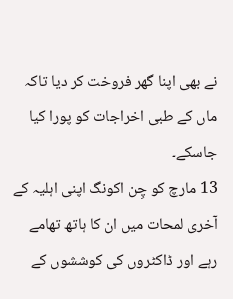نے بھی اپنا گھر فروخت کر دیا تاکہ ماں کے طبی اخراجات کو پورا کیا جاسکے۔
13 مارچ کو چِن اکونگ اپنی اہلیہ کے آخری لمحات میں ان کا ہاتھ تھامے رہے اور ڈاکٹروں کی کوششوں کے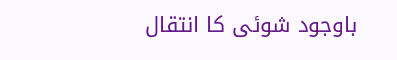باوجود شوئی کا انتقال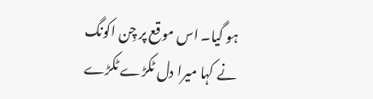ہو گیا۔ اس موقع پر چِن اکونگ نے کہا میرا دل ٹکڑے ٹکڑے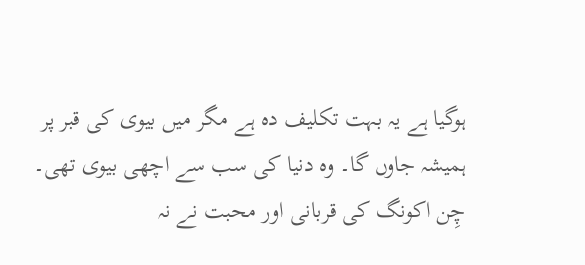ہوگیا ہے یہ بہت تکلیف دہ ہے مگر میں بیوی کی قبر پر ہمیشہ جاوں گا۔ وہ دنیا کی سب سے اچھی بیوی تھی۔
چِن اکونگ کی قربانی اور محبت نے نہ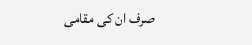صرف ان کی مقامی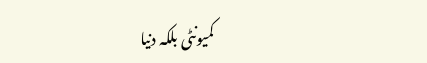کمیونٹی بلکہ دنیا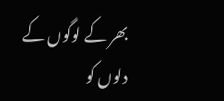بھر کے لوگوں کے دلوں کو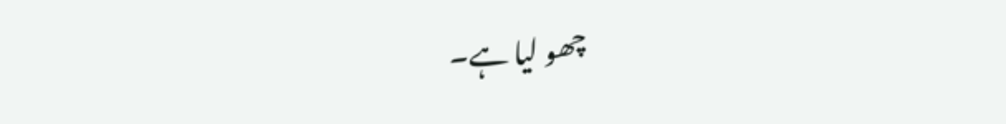چھو لیا ہے۔